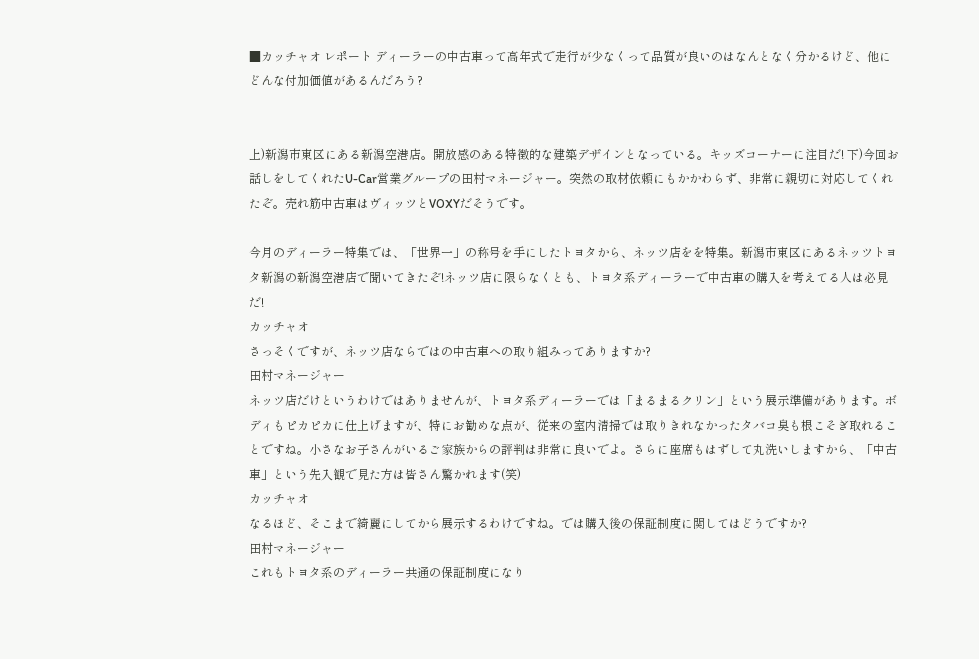■カッチャオ レポート ディーラーの中古車って高年式で走行が少なくって品質が良いのはなんとなく分かるけど、他にどんな付加価値があるんだろう?


上)新潟市東区にある新潟空港店。開放感のある特徴的な建築デザインとなっている。キッズコーナーに注目だ! 下)今回お話しをしてくれたU-Car営業グループの田村マネージャー。突然の取材依頼にもかかわらず、非常に親切に対応してくれたぞ。売れ筋中古車はヴィッツとVOXYだそうです。

今月のディーラー特集では、「世界一」の称号を手にしたトヨタから、ネッツ店をを特集。新潟市東区にあるネッツトヨタ新潟の新潟空港店で聞いてきたぞ!ネッツ店に限らなくとも、トヨタ系ディーラーで中古車の購入を考えてる人は必見だ!
カッチャオ
さっそくですが、ネッツ店ならではの中古車への取り組みってありますか?
田村マネージャー
ネッツ店だけというわけではありませんが、トヨタ系ディーラーでは「まるまるクリン」という展示準備があります。ボディもピカピカに仕上げますが、特にお勧めな点が、従来の室内清掃では取りきれなかったタバコ臭も根こそぎ取れることですね。小さなお子さんがいるご家族からの評判は非常に良いでよ。さらに座席もはずして丸洗いしますから、「中古車」という先入観で見た方は皆さん驚かれます(笑)
カッチャオ
なるほど、そこまで綺麗にしてから展示するわけですね。では購入後の保証制度に関してはどうですか?
田村マネージャー
これもトヨタ系のディーラー共通の保証制度になり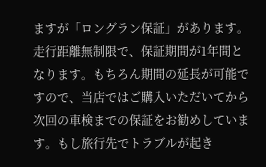ますが「ロングラン保証」があります。走行距離無制限で、保証期間が1年間となります。もちろん期間の延長が可能ですので、当店ではご購入いただいてから次回の車検までの保証をお勧めしています。もし旅行先でトラブルが起き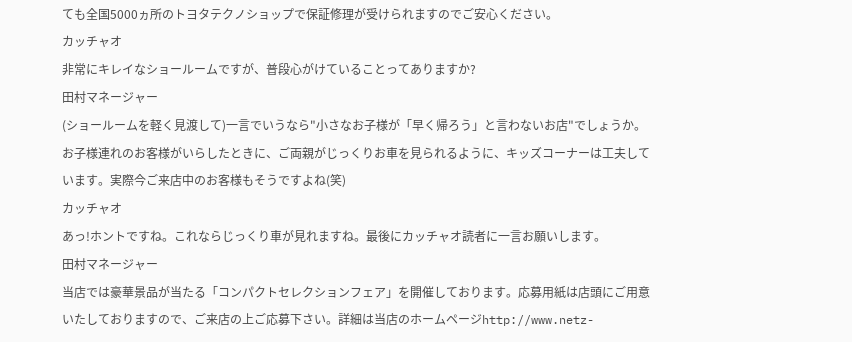ても全国5000ヵ所のトヨタテクノショップで保証修理が受けられますのでご安心ください。
カッチャオ
非常にキレイなショールームですが、普段心がけていることってありますか?
田村マネージャー
(ショールームを軽く見渡して)一言でいうなら"小さなお子様が「早く帰ろう」と言わないお店"でしょうか。お子様連れのお客様がいらしたときに、ご両親がじっくりお車を見られるように、キッズコーナーは工夫しています。実際今ご来店中のお客様もそうですよね(笑)
カッチャオ
あっ!ホントですね。これならじっくり車が見れますね。最後にカッチャオ読者に一言お願いします。
田村マネージャー
当店では豪華景品が当たる「コンパクトセレクションフェア」を開催しております。応募用紙は店頭にご用意いたしておりますので、ご来店の上ご応募下さい。詳細は当店のホームページhttp://www.netz-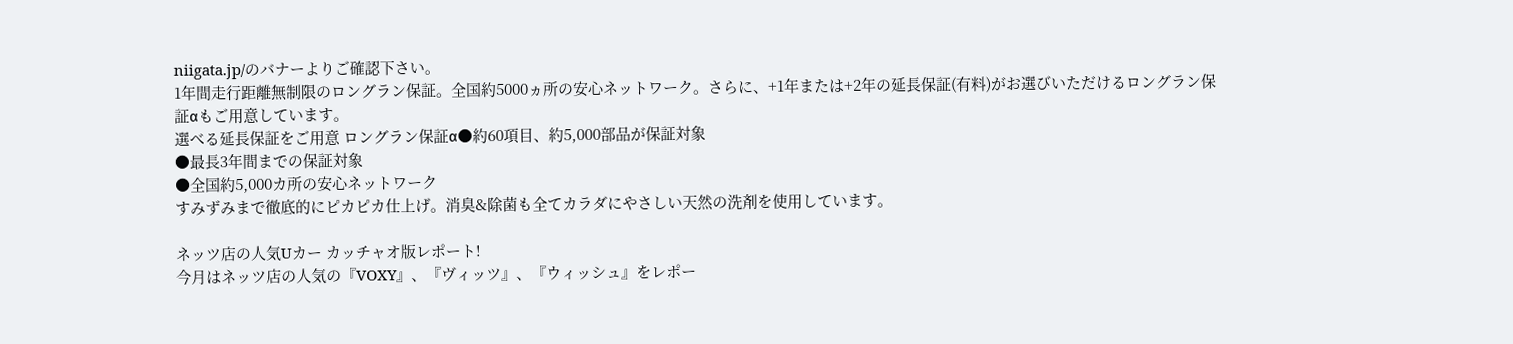niigata.jp/のバナーよりご確認下さい。
1年間走行距離無制限のロングラン保証。全国約5000ヵ所の安心ネットワーク。さらに、+1年または+2年の延長保証(有料)がお選びいただけるロングラン保証αもご用意しています。
選べる延長保証をご用意 ロングラン保証α●約60項目、約5,000部品が保証対象
●最長3年間までの保証対象
●全国約5,000カ所の安心ネットワーク
すみずみまで徹底的にピカピカ仕上げ。消臭&除菌も全てカラダにやさしい天然の洗剤を使用しています。

ネッツ店の人気Uカー カッチャオ版レポート!
今月はネッツ店の人気の『VOXY』、『ヴィッツ』、『ウィッシュ』をレポー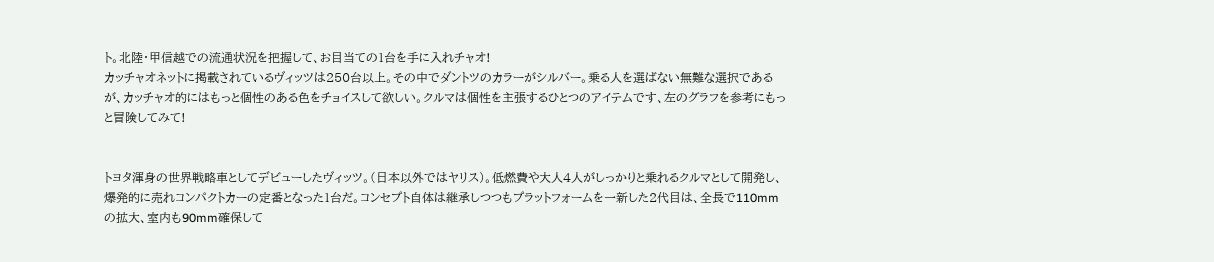ト。北陸・甲信越での流通状況を把握して、お目当ての1台を手に入れチャオ!
カッチャオネットに掲載されているヴィッツは250台以上。その中でダントツのカラーがシルバー。乗る人を選ばない無難な選択であるが、カッチャオ的にはもっと個性のある色をチョイスして欲しい。クルマは個性を主張するひとつのアイテムです、左のグラフを参考にもっと冒険してみて!


トヨタ渾身の世界戦略車としてデビューしたヴィッツ。(日本以外ではヤリス)。低燃費や大人4人がしっかりと乗れるクルマとして開発し、爆発的に売れコンパクトカーの定番となった1台だ。コンセプト自体は継承しつつもプラットフォームを一新した2代目は、全長で110mmの拡大、室内も90mm確保して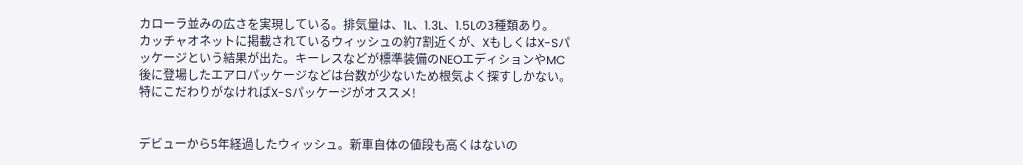カローラ並みの広さを実現している。排気量は、1L、1.3L、1.5Lの3種類あり。
カッチャオネットに掲載されているウィッシュの約7割近くが、XもしくはX-Sパッケージという結果が出た。キーレスなどが標準装備のNEOエディションやMC後に登場したエアロパッケージなどは台数が少ないため根気よく探すしかない。特にこだわりがなければX-Sパッケージがオススメ!


デビューから5年経過したウィッシュ。新車自体の値段も高くはないの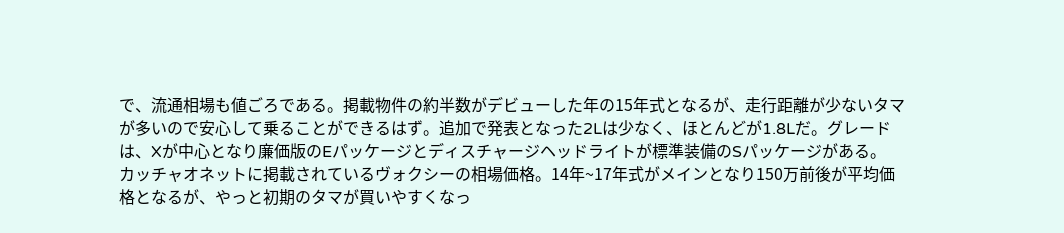で、流通相場も値ごろである。掲載物件の約半数がデビューした年の15年式となるが、走行距離が少ないタマが多いので安心して乗ることができるはず。追加で発表となった2Lは少なく、ほとんどが1.8Lだ。グレードは、Xが中心となり廉価版のEパッケージとディスチャージヘッドライトが標準装備のSパッケージがある。
カッチャオネットに掲載されているヴォクシーの相場価格。14年~17年式がメインとなり150万前後が平均価格となるが、やっと初期のタマが買いやすくなっ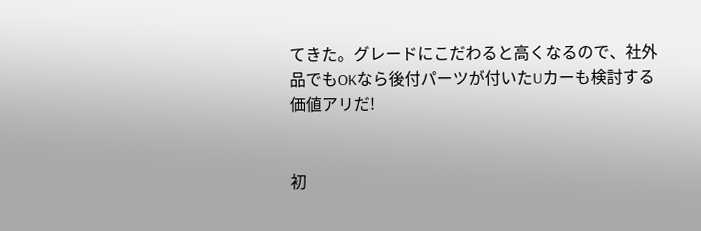てきた。グレードにこだわると高くなるので、社外品でもOKなら後付パーツが付いたUカーも検討する価値アリだ!


初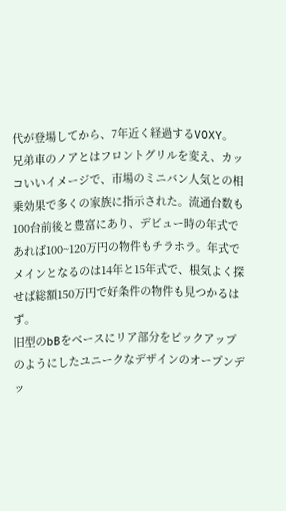代が登場してから、7年近く経過するVOXY。兄弟車のノアとはフロントグリルを変え、カッコいいイメージで、市場のミニバン人気との相乗効果で多くの家族に指示された。流通台数も100台前後と豊富にあり、デビュー時の年式であれば100~120万円の物件もチラホラ。年式でメインとなるのは14年と15年式で、根気よく探せば総額150万円で好条件の物件も見つかるはず。
旧型のbBをベースにリア部分をピックアップのようにしたユニークなデザインのオープンデッ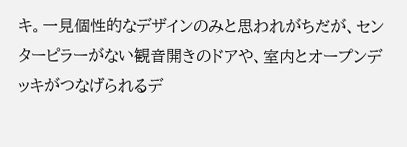キ。一見個性的なデザインのみと思われがちだが、センターピラーがない観音開きのドアや、室内とオープンデッキがつなげられるデ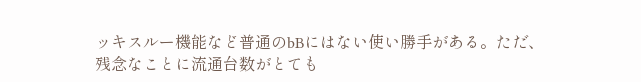ッキスルー機能など普通のbBにはない使い勝手がある。ただ、残念なことに流通台数がとても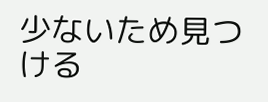少ないため見つける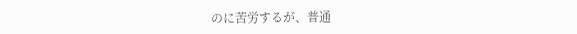のに苦労するが、普通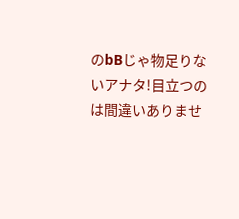のbBじゃ物足りないアナタ!目立つのは間違いありませ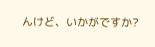んけど、いかがですか?